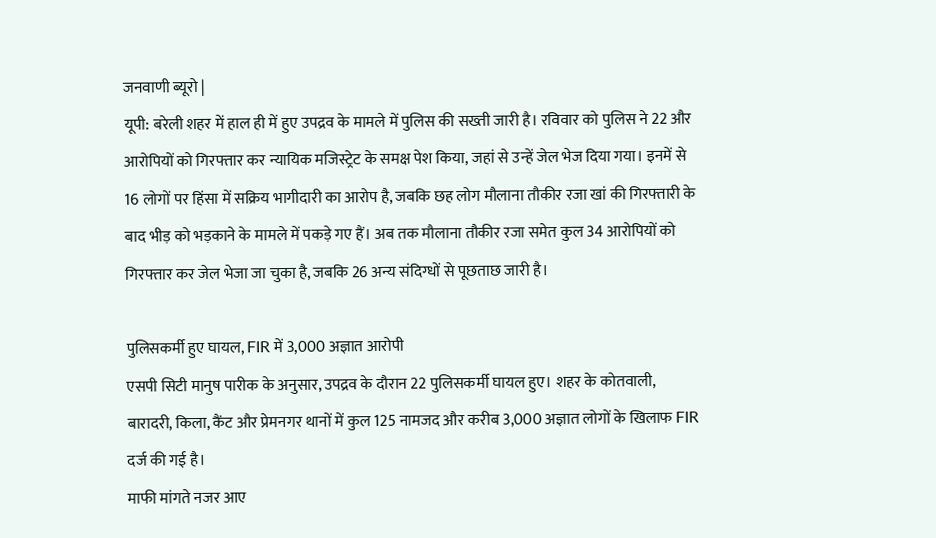जनवाणी ब्यूरो |
यूपी: बरेली शहर में हाल ही में हुए उपद्रव के मामले में पुलिस की सख्ती जारी है। रविवार को पुलिस ने 22 और आरोपियों को गिरफ्तार कर न्यायिक मजिस्ट्रेट के समक्ष पेश किया, जहां से उन्हें जेल भेज दिया गया। इनमें से 16 लोगों पर हिंसा में सक्रिय भागीदारी का आरोप है, जबकि छह लोग मौलाना तौकीर रजा खां की गिरफ्तारी के बाद भीड़ को भड़काने के मामले में पकड़े गए हैं। अब तक मौलाना तौकीर रजा समेत कुल 34 आरोपियों को गिरफ्तार कर जेल भेजा जा चुका है, जबकि 26 अन्य संदिग्धों से पूछताछ जारी है।

पुलिसकर्मी हुए घायल, FIR में 3,000 अज्ञात आरोपी
एसपी सिटी मानुष पारीक के अनुसार, उपद्रव के दौरान 22 पुलिसकर्मी घायल हुए। शहर के कोतवाली, बारादरी, किला, कैंट और प्रेमनगर थानों में कुल 125 नामजद और करीब 3,000 अज्ञात लोगों के खिलाफ FIR दर्ज की गई है।
माफी मांगते नजर आए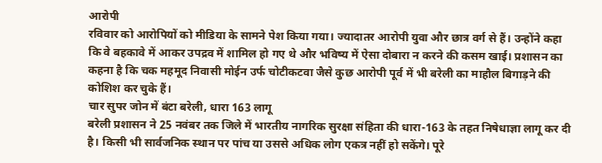आरोपी
रविवार को आरोपियों को मीडिया के सामने पेश किया गया। ज्यादातर आरोपी युवा और छात्र वर्ग से हैं। उन्होंने कहा कि वे बहकावे में आकर उपद्रव में शामिल हो गए थे और भविष्य में ऐसा दोबारा न करने की कसम खाई। प्रशासन का कहना है कि चक महमूद निवासी मोईन उर्फ चोटीकटवा जैसे कुछ आरोपी पूर्व में भी बरेली का माहौल बिगाड़ने की कोशिश कर चुके हैं।
चार सुपर जोन में बंटा बरेली, धारा 163 लागू
बरेली प्रशासन ने 25 नवंबर तक जिले में भारतीय नागरिक सुरक्षा संहिता की धारा-163 के तहत निषेधाज्ञा लागू कर दी है। किसी भी सार्वजनिक स्थान पर पांच या उससे अधिक लोग एकत्र नहीं हो सकेंगे। पूरे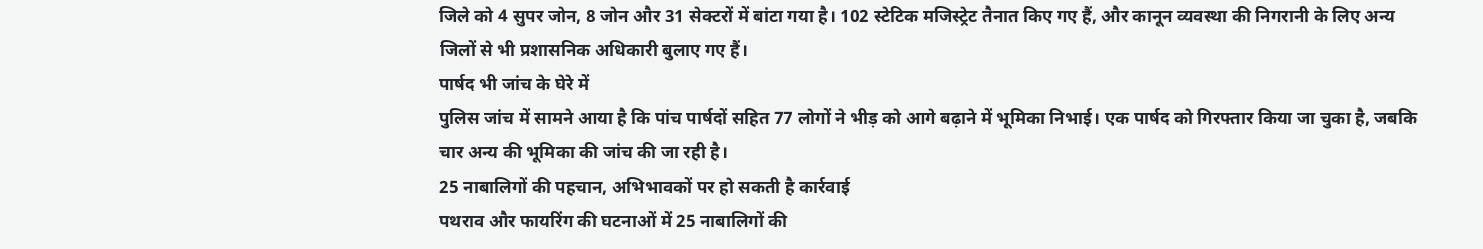जिले को 4 सुपर जोन, 8 जोन और 31 सेक्टरों में बांटा गया है। 102 स्टेटिक मजिस्ट्रेट तैनात किए गए हैं, और कानून व्यवस्था की निगरानी के लिए अन्य जिलों से भी प्रशासनिक अधिकारी बुलाए गए हैं।
पार्षद भी जांच के घेरे में
पुलिस जांच में सामने आया है कि पांच पार्षदों सहित 77 लोगों ने भीड़ को आगे बढ़ाने में भूमिका निभाई। एक पार्षद को गिरफ्तार किया जा चुका है, जबकि चार अन्य की भूमिका की जांच की जा रही है।
25 नाबालिगों की पहचान, अभिभावकों पर हो सकती है कार्रवाई
पथराव और फायरिंग की घटनाओं में 25 नाबालिगों की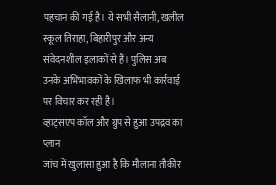पहचान की गई है। ये सभी सैलानी, खलील स्कूल तिराहा, बिहारीपुर और अन्य संवेदनशील इलाकों से हैं। पुलिस अब उनके अभिभावकों के खिलाफ भी कार्रवाई पर विचार कर रही है।
व्हाट्सएप कॉल और ग्रुप से हुआ उपद्रव का प्लान
जांच में खुलासा हुआ है कि मौलाना तौकीर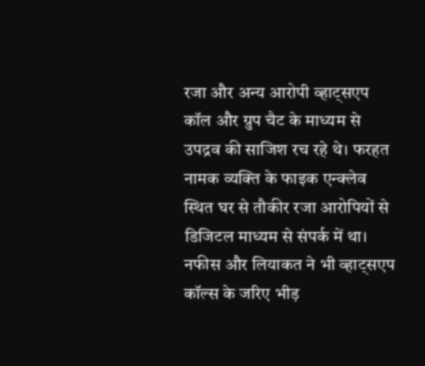रजा और अन्य आरोपी व्हाट्सएप कॉल और ग्रुप चैट के माध्यम से उपद्रव की साजिश रच रहे थे। फरहत नामक व्यक्ति के फाइक एन्क्लेव स्थित घर से तौकीर रजा आरोपियों से डिजिटल माध्यम से संपर्क में था। नफीस और लियाकत ने भी व्हाट्सएप कॉल्स के जरिए भीड़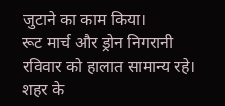जुटाने का काम किया।
रूट मार्च और ड्रोन निगरानी
रविवार को हालात सामान्य रहे। शहर के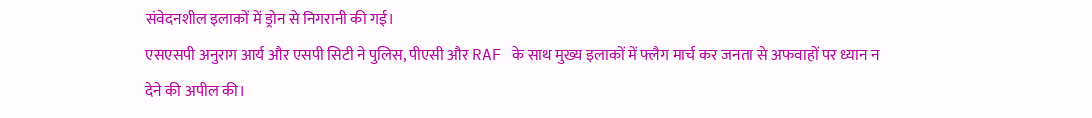संवेदनशील इलाकों में ड्रोन से निगरानी की गई।
एसएसपी अनुराग आर्य और एसपी सिटी ने पुलिस, पीएसी और RAF के साथ मुख्य इलाकों में फ्लैग मार्च कर जनता से अफवाहों पर ध्यान न देने की अपील की।